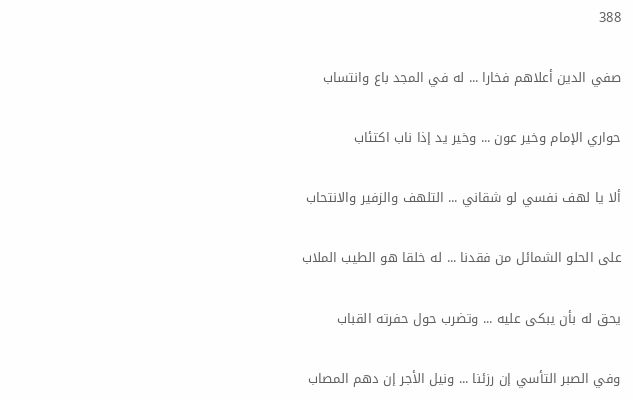388

صفي الدين أعلاهم فخارا ... له في المجد باع وانتساب

حواري الإمام وخير عون ... وخير يد إذا ناب اكتئاب

ألا يا لهف نفسي لو شقاني ... التلهف والزفير والانتحاب

على الحلو الشمائل من فقدنا ... له خلقا هو الطيب الملاب

يحق له بأن يبكى عليه ... وتضرب حول حفرته القباب

وفي الصبر التأسي إن رزئنا ... ونيل الأجر إن دهم المصاب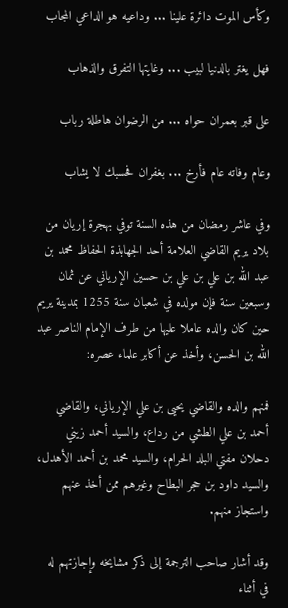وكأس الموت دائرة علينا ... وداعيه هو الداعي المجاب

فهل يغتر بالدنيا لبيب ... وغايتها التفرق والذهاب

على قبر بعمران حواه ... من الرضوان هاطلة رباب

وعام وفاته عام فأرخ ... بغفران فحسبك لا يشاب

وفي عاشر رمضان من هذه السنة توفي بهجرة إريان من بلاد يريم القاضي العلامة أحد الجهابذة الحفاظ محمد بن عبد الله بن علي بن علي بن حسين الإرياني عن ثمان وسبعين سنة فإن مولده في شعبان سنة 1255 بمدينة يريم حين كان والده عاملا عليها من طرف الإمام الناصر عبد الله بن الحسن، وأخذ عن أكابر علماء عصره:

فمنهم والده والقاضي يحيى بن علي الإرياني، والقاضي أحمد بن علي الطشي من رداع، والسيد أحمد زيني دحلان مفتي البلد الحرام، والسيد محمد بن أحمد الأهدل، والسيد داود بن حجر البطاح وغيرهم ممن أخذ عنهم واستجاز منهم.

وقد أشار صاحب الترجمة إلى ذكر مشايخه وإجازتهم له في أثناء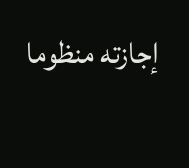إجازته منظوما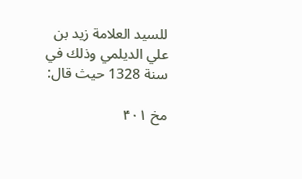للسيد العلامة زيد بن علي الديلمي وذلك في سنة 1328 حيث قال:

مخ ۴۰۱